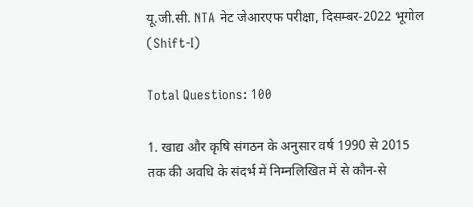यू.जी.सी. NTA नेट जेआरएफ परीक्षा, दिसम्बर-2022 भूगोल (Shift-I)

Total Questions: 100

1. खाद्य और कृषि संगठन के अनुसार वर्ष 1990 से 2015 तक की अवधि के संदर्भ में निम्नलिखित में से कौन-से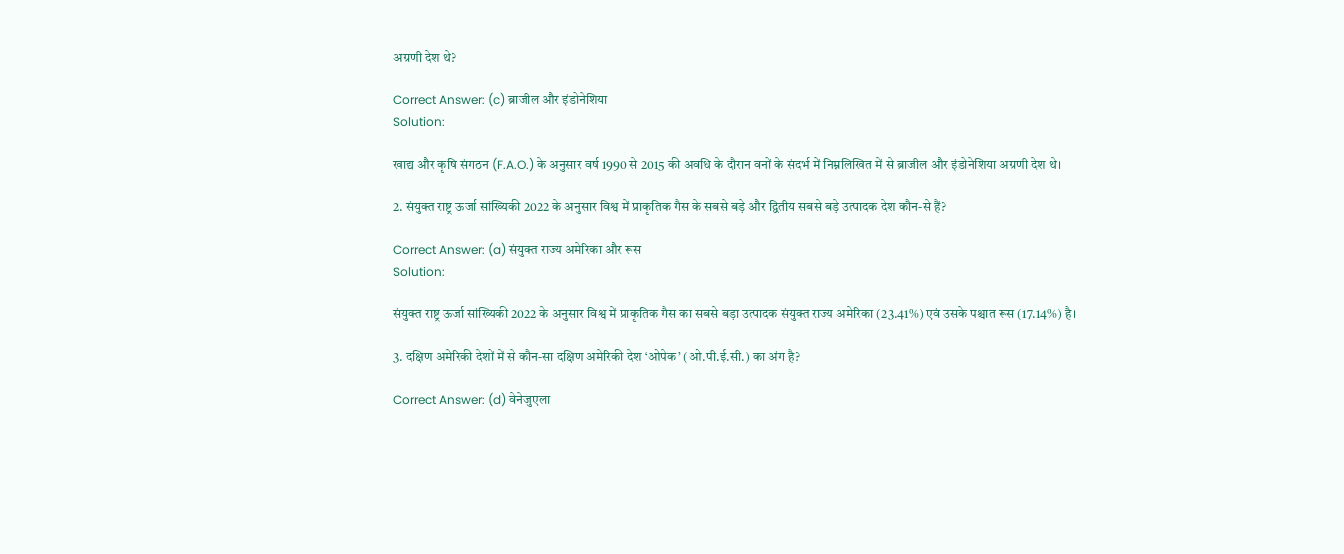अग्रणी देश थे?

Correct Answer: (c) ब्राजील और इंडोनेशिया
Solution:

खाद्य और कृषि संगठन (F.A.O.) के अनुसार वर्ष 1990 से 2015 की अवधि के दौरान वनों के संदर्भ में निम्नलिखित में से ब्राजील और इंडोनेशिया अग्रणी देश थे।

2. संयुक्त राष्ट्र ऊर्जा सांख्यिकी 2022 के अनुसार विश्व में प्राकृतिक गैस के सबसे बड़े और द्वितीय सबसे बड़े उत्पादक देश कौन-से हैं?

Correct Answer: (a) संयुक्त राज्य अमेरिका और रूस
Solution:

संयुक्त राष्ट्र ऊर्जा सांख्यिकी 2022 के अनुसार विश्व में प्राकृतिक गैस का सबसे बड़ा उत्पादक संयुक्त राज्य अमेरिका (23.41%) एवं उसके पश्चात रूस (17.14%) है।

3. दक्षिण अमेरिकी देशों में से कौन-सा दक्षिण अमेरिकी देश ‘ओपेक’ (ओ.पी.ई.सी.) का अंग है?

Correct Answer: (d) वेनेजुएला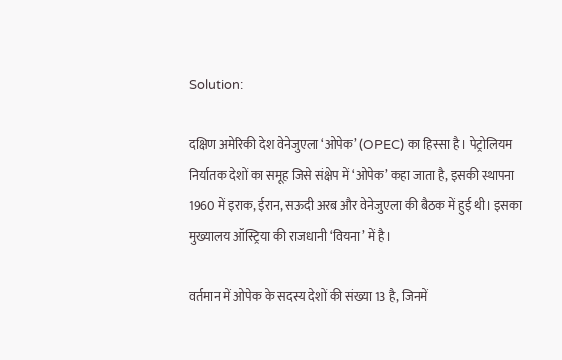Solution:

दक्षिण अमेरिकी देश वेनेजुएला ‘ओपेक’ (OPEC) का हिस्सा है। पेट्रोलियम निर्यातक देशों का समूह जिसे संक्षेप में ‘ओपेक’ कहा जाता है, इसकी स्थापना 1960 में इराक, ईरान, सऊदी अरब और वेनेजुएला की बैठक में हुई थी। इसका मुख्यालय ऑस्ट्रिया की राजधानी ‘वियना’ में है।

वर्तमान में ओपेक के सदस्य देशों की संख्या 13 है, जिनमें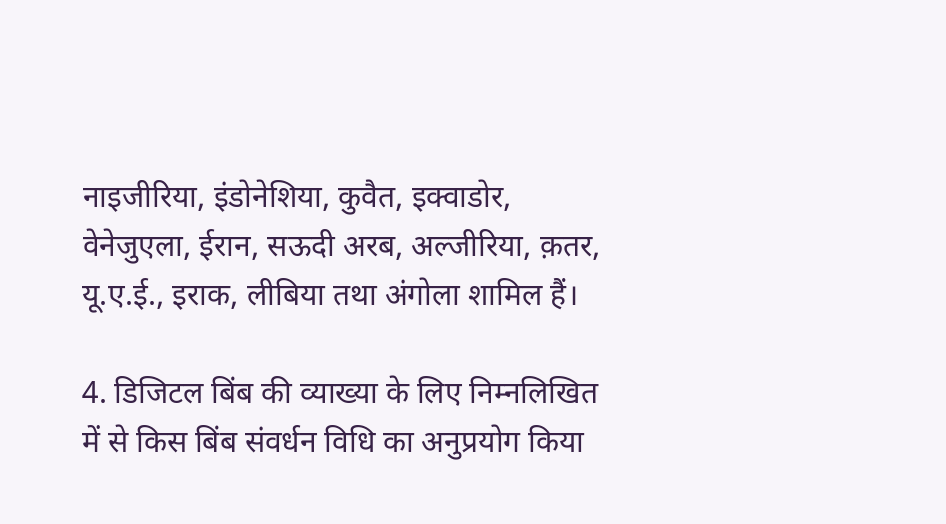नाइजीरिया, इंडोनेशिया, कुवैत, इक्वाडोर, वेनेजुएला, ईरान, सऊदी अरब, अल्जीरिया, क़तर, यू.ए.ई., इराक, लीबिया तथा अंगोला शामिल हैं।

4. डिजिटल बिंब की व्याख्या के लिए निम्नलिखित में से किस बिंब संवर्धन विधि का अनुप्रयोग किया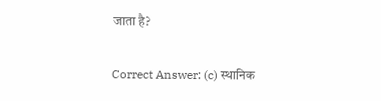जाता है?

Correct Answer: (c) स्थानिक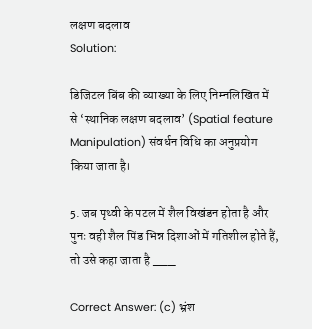लक्षण बदलाव
Solution:

डिजिटल बिंब की व्याख्या के लिए निम्नलिखित में से ‘स्थानिक लक्षण बदलाव’ (Spatial feature Manipulation) संवर्धन विधि का अनुप्रयोग किया जाता है।

5. जब पृथ्वी के पटल में शैल विखंडन होता है और पुनः वही शैल पिंड भिन्न दिशाओं में गतिशील होते हैं, तो उसे कहा जाता है ___

Correct Answer: (c) भ्रंश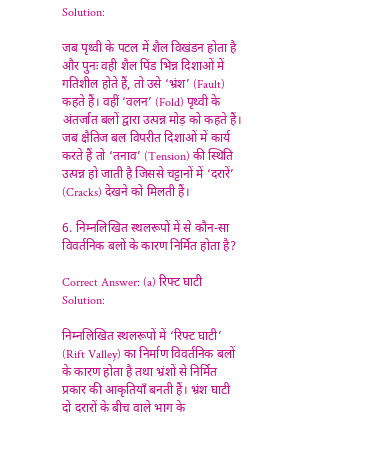Solution:

जब पृथ्वी के पटल में शैल विखंडन होता है और पुनः वही शैल पिंड भिन्न दिशाओं में गतिशील होते हैं, तो उसे ‘भ्रंश’ (Fault) कहते हैं। वहीं ‘वलन’ (Fold) पृथ्वी के अंतर्जात बलों द्वारा उत्पन्न मोड़ को कहते हैं। जब क्षैतिज बल विपरीत दिशाओं में कार्य करते हैं तो ‘तनाव’ (Tension) की स्थिति उत्पन्न हो जाती है जिससे चट्टानों में ‘दरारें’ (Cracks) देखने को मिलती हैं।

6. निम्नलिखित स्थलरूपों में से कौन-सा विवर्तनिक बलों के कारण निर्मित होता है?

Correct Answer: (a) रिफ्ट घाटी
Solution:

निम्नलिखित स्थलरूपों में ‘रिफ्ट घाटी’ (Rift Valley) का निर्माण विवर्तनिक बलों के कारण होता है तथा भ्रंशों से निर्मित प्रकार की आकृतियाँ बनती हैं। भ्रंश घाटी दो दरारों के बीच वाले भाग के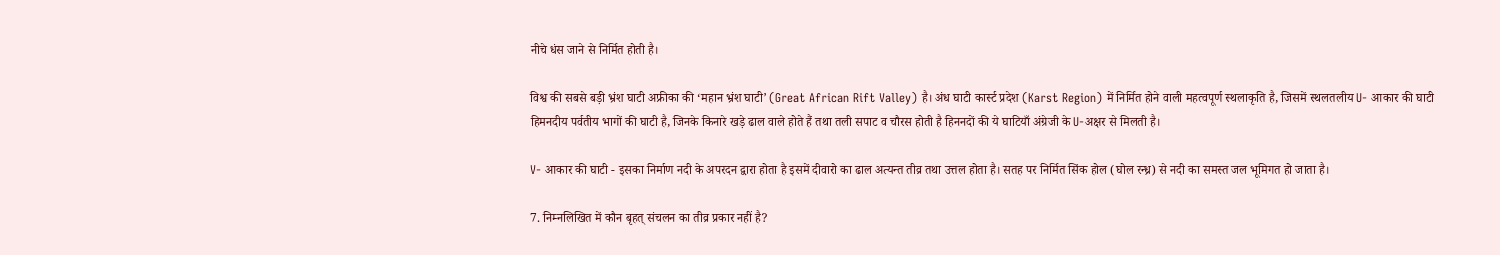नीचे धंस जाने से निर्मित होती है।

विश्व की सबसे बड़ी भ्रंश घाटी अफ्रीका की ‘महान भ्रंश घाटी’ (Great African Rift Valley) है। अंध घाटी कार्स्ट प्रदेश (Karst Region) में निर्मित होने वाली महत्वपूर्ण स्थलाकृति है, जिसमें स्थलतलीय U- आकार की घाटी हिमनदीय पर्वतीय भागों की घाटी है, जिनके किनारे खड़े ढाल वाले होते हैं तथा तली सपाट व चौरस होती है हिननदों की ये घाटियाँ अंग्रेजी के U-अक्षर से मिलती है।

V- आकार की घाटी - इसका निर्माण नदी के अपरदन द्वारा होता है इसमें दीवारो का ढाल अत्यन्त तीव्र तथा उत्तल होता है। सतह पर निर्मित सिंक होल (घोल रन्ध्र) से नदी का समस्त जल भूमिगत हो जाता है।

7. निम्नलिखित में कौन बृहत् संचलन का तीव्र प्रकार नहीं है?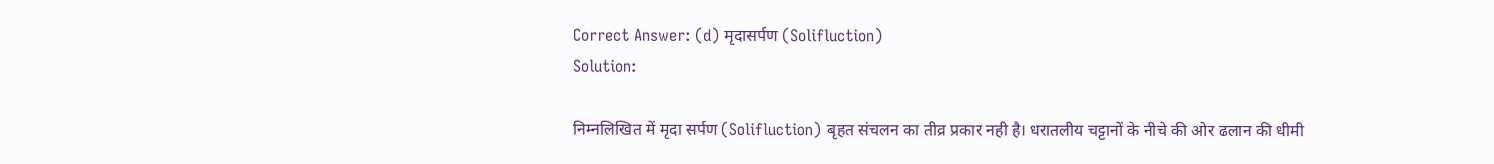Correct Answer: (d) मृदासर्पण (Solifluction)
Solution:

निम्नलिखित में मृदा सर्पण (Solifluction) बृहत संचलन का तीव्र प्रकार नही है। धरातलीय चट्टानों के नीचे की ओर ढलान की धीमी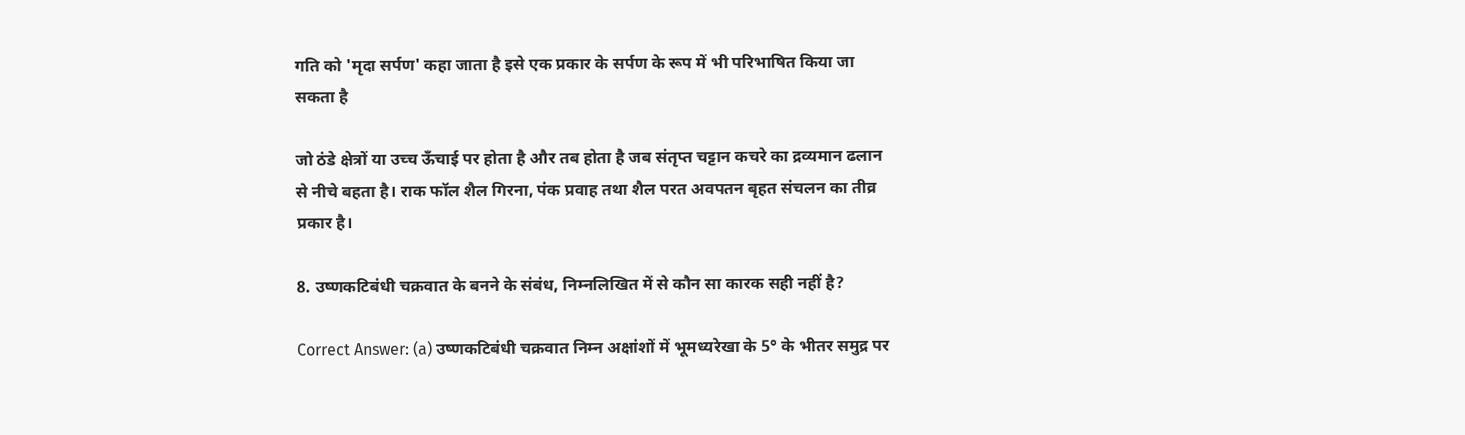गति को 'मृदा सर्पण' कहा जाता है इसे एक प्रकार के सर्पण के रूप में भी परिभाषित किया जा सकता है

जो ठंडे क्षेत्रों या उच्च ऊँचाई पर होता है और तब होता है जब संतृप्त चट्टान कचरे का द्रव्यमान ढलान से नीचे बहता है। राक फॉल शैल गिरना, पंक प्रवाह तथा शैल परत अवपतन बृहत संचलन का तीव्र प्रकार है।

8. उष्णकटिबंधी चक्रवात के बनने के संबंध, निम्नलिखित में से कौन सा कारक सही नहीं है?

Correct Answer: (a) उष्णकटिबंधी चक्रवात निम्न अक्षांशों में भूमध्यरेखा के 5° के भीतर समुद्र पर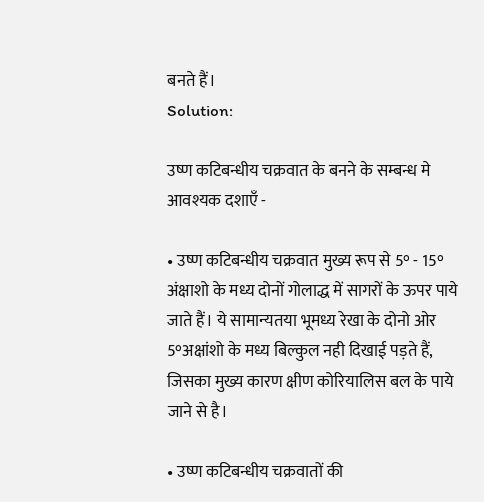बनते हैं।
Solution:

उष्ण कटिबन्धीय चक्रवात के बनने के सम्बन्ध मे आवश्यक दशाएँ -

• उष्ण कटिबन्धीय चक्रवात मुख्य रूप से 5° - 15° अंक्षाशो के मध्य दोनों गोलाद्ध में सागरों के ऊपर पाये जाते हैं। ये सामान्यतया भूमध्य रेखा के दोनो ओर 5°अक्षांशो के मध्य बिल्कुल नही दिखाई पड़ते हैं, जिसका मुख्य कारण क्षीण कोरियालिस बल के पाये जाने से है।

• उष्ण कटिबन्धीय चक्रवातों की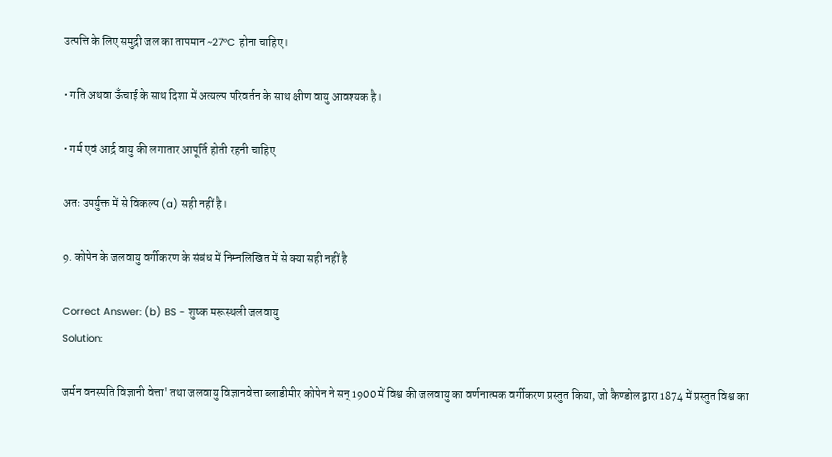उत्पत्ति के लिए समुद्री जल का तापमान ~27°C होना चाहिए।

• गति अथवा ऊँचाई के साथ दिशा में अत्यल्प परिवर्तन के साथ क्षीण वायु आवश्यक है।

• गर्म एवं आर्द्र वायु की लगातार आपूर्ति होती रहनी चाहिए

अतः उपर्युक्त में से विकल्प (a) सही नहीं है।

9. कोपेन के जलवायु वर्गीकरण के संबंध में निम्नलिखित में से क्या सही नहीं है

Correct Answer: (b) BS - शुष्क मरूस्थली जलवायु
Solution:

जर्मन वनस्पति विज्ञानी वेत्ता' तथा जलवायु विज्ञानवेत्ता ब्लाडीमीर कोपेन ने सन् 1900 में विश्व की जलवायु का वर्णनात्मक वर्गीकरण प्रस्तुत किया, जो कैण्डोल द्वारा 1874 में प्रस्तुत विश्व का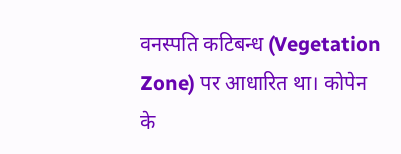वनस्पति कटिबन्ध (Vegetation Zone) पर आधारित था। कोपेन के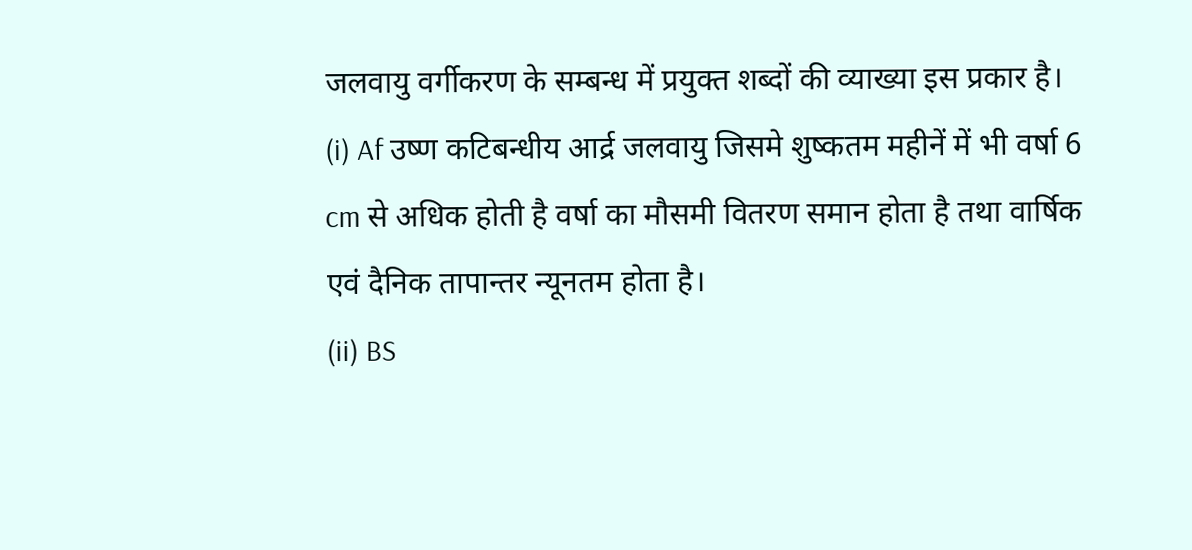जलवायु वर्गीकरण के सम्बन्ध में प्रयुक्त शब्दों की व्याख्या इस प्रकार है।
(i) Af उष्ण कटिबन्धीय आर्द्र जलवायु जिसमे शुष्कतम महीनें में भी वर्षा 6 cm से अधिक होती है वर्षा का मौसमी वितरण समान होता है तथा वार्षिक एवं दैनिक तापान्तर न्यूनतम होता है।
(ii) BS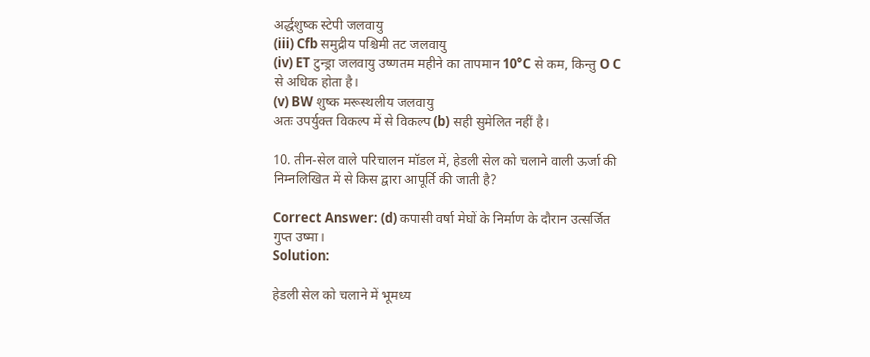अर्द्धशुष्क स्टेपी जलवायु
(iii) Cfb समुद्रीय पश्चिमी तट जलवायु
(iv) ET टुन्ड्रा जलवायु उष्णतम महीने का तापमान 10°C से कम, किन्तु O C से अधिक होता है।
(v) BW शुष्क मरूस्थलीय जलवायु
अतः उपर्युक्त विकल्प में से विकल्प (b) सही सुमेलित नहीं है।

10. तीन-सेल वाले परिचालन मॉडल में, हेडली सेल को चलाने वाली ऊर्जा की निम्नलिखित में से किस द्वारा आपूर्ति की जाती है?

Correct Answer: (d) कपासी वर्षा मेघों के निर्माण के दौरान उत्सर्जित गुप्त उष्मा।
Solution:

हेडली सेल को चलाने में भूमध्य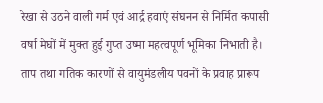रेखा से उठने वाली गर्म एवं आर्द्र हवाएं संघनन से निर्मित कपासी वर्षा मेघों में मुक्त हुई गुप्त उष्मा महत्वपूर्ण भूमिका निभाती है। ताप तथा गतिक कारणों से वायुमंडलीय पवनों के प्रवाह प्रारूप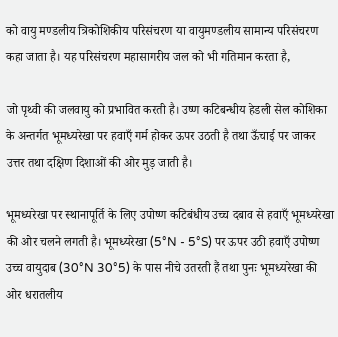को वायु मण्डलीय त्रिकोशिकीय परिसंचरण या वायुमण्डलीय सामान्य परिसंचरण कहा जाता है। यह परिसंचरण महासागरीय जल को भी गतिमान करता है,

जो पृथ्वी की जलवायु को प्रभावित करती है। उष्ण कटिबन्धीय हेडली सेल कोशिका के अन्तर्गत भूमध्यरेखा पर हवाएँ गर्म होकर ऊपर उठती है तथा ऊँचाई पर जाकर उत्तर तथा दक्षिण दिशाओं की ओर मुड़ जाती है।

भूमध्यरेखा पर स्थानापूर्ति के लिए उपोष्ण कटिबंधीय उच्च दबाव से हवाएँ भूमध्यरेखा की ओर चलने लगती है। भूमध्यरेखा (5°N - 5°S) पर ऊपर उठी हवाएँ उपोष्ण उच्च वायुदाब (30°N 30°5) के पास नीचे उतरती हैं तथा पुनः भूमध्यरेखा की ओर धरातलीय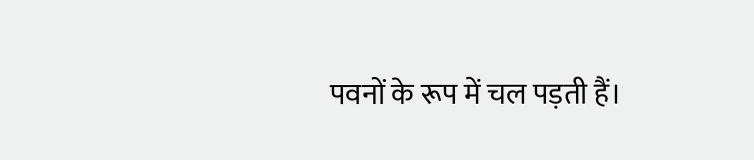पवनों के रूप में चल पड़ती हैं।